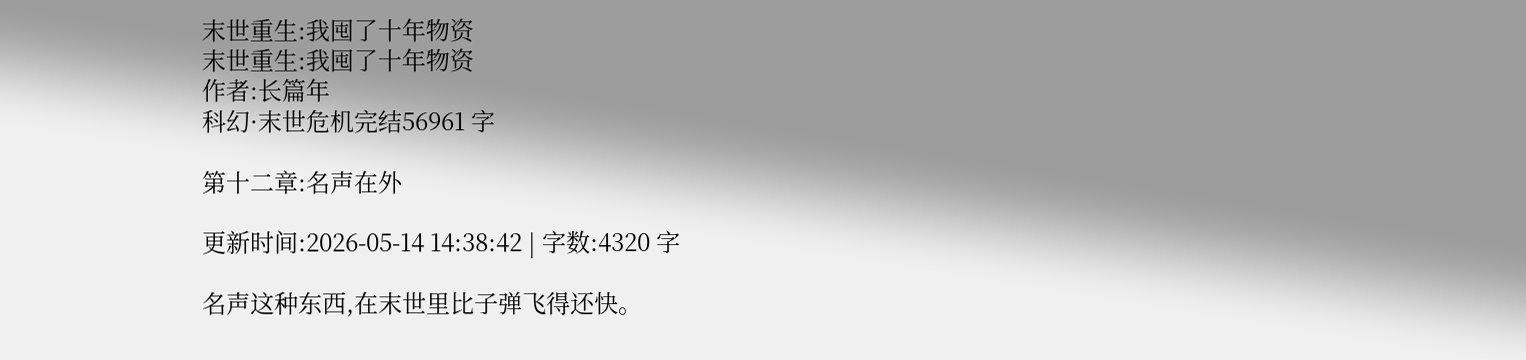末世重生:我囤了十年物资
末世重生:我囤了十年物资
作者:长篇年
科幻·末世危机完结56961 字

第十二章:名声在外

更新时间:2026-05-14 14:38:42 | 字数:4320 字

名声这种东西,在末世里比子弹飞得还快。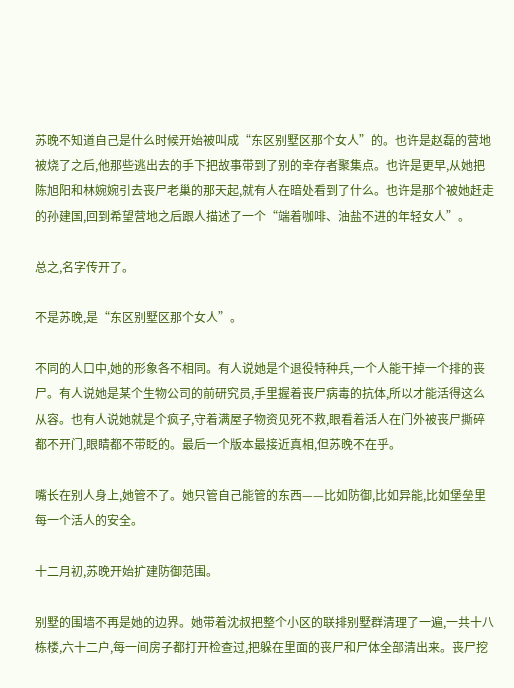苏晚不知道自己是什么时候开始被叫成“东区别墅区那个女人”的。也许是赵磊的营地被烧了之后,他那些逃出去的手下把故事带到了别的幸存者聚集点。也许是更早,从她把陈旭阳和林婉婉引去丧尸老巢的那天起,就有人在暗处看到了什么。也许是那个被她赶走的孙建国,回到希望营地之后跟人描述了一个“端着咖啡、油盐不进的年轻女人”。

总之,名字传开了。

不是苏晚,是“东区别墅区那个女人”。

不同的人口中,她的形象各不相同。有人说她是个退役特种兵,一个人能干掉一个排的丧尸。有人说她是某个生物公司的前研究员,手里握着丧尸病毒的抗体,所以才能活得这么从容。也有人说她就是个疯子,守着满屋子物资见死不救,眼看着活人在门外被丧尸撕碎都不开门,眼睛都不带眨的。最后一个版本最接近真相,但苏晚不在乎。

嘴长在别人身上,她管不了。她只管自己能管的东西——比如防御,比如异能,比如堡垒里每一个活人的安全。

十二月初,苏晚开始扩建防御范围。

别墅的围墙不再是她的边界。她带着沈叔把整个小区的联排别墅群清理了一遍,一共十八栋楼,六十二户,每一间房子都打开检查过,把躲在里面的丧尸和尸体全部清出来。丧尸挖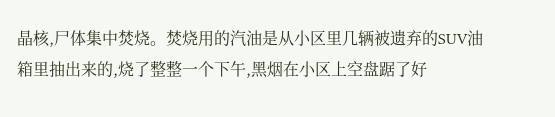晶核,尸体集中焚烧。焚烧用的汽油是从小区里几辆被遗弃的SUV油箱里抽出来的,烧了整整一个下午,黑烟在小区上空盘踞了好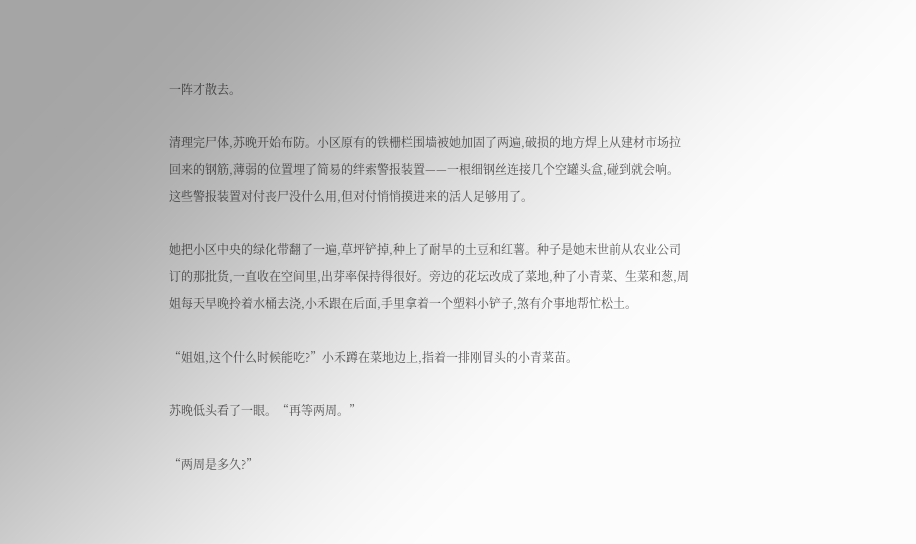一阵才散去。

清理完尸体,苏晚开始布防。小区原有的铁栅栏围墙被她加固了两遍,破损的地方焊上从建材市场拉回来的钢筋,薄弱的位置埋了简易的绊索警报装置——一根细钢丝连接几个空罐头盒,碰到就会响。这些警报装置对付丧尸没什么用,但对付悄悄摸进来的活人足够用了。

她把小区中央的绿化带翻了一遍,草坪铲掉,种上了耐旱的土豆和红薯。种子是她末世前从农业公司订的那批货,一直收在空间里,出芽率保持得很好。旁边的花坛改成了菜地,种了小青菜、生菜和葱,周姐每天早晚拎着水桶去浇,小禾跟在后面,手里拿着一个塑料小铲子,煞有介事地帮忙松土。

“姐姐,这个什么时候能吃?”小禾蹲在菜地边上,指着一排刚冒头的小青菜苗。

苏晚低头看了一眼。“再等两周。”

“两周是多久?”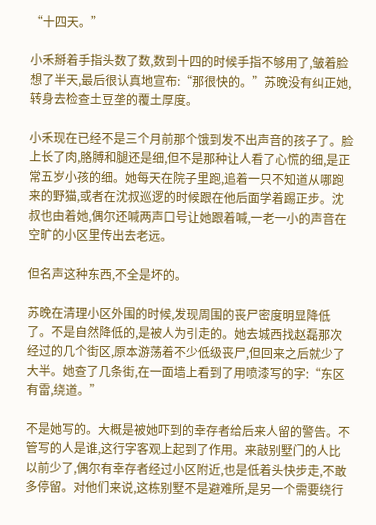“十四天。”

小禾掰着手指头数了数,数到十四的时候手指不够用了,皱着脸想了半天,最后很认真地宣布:“那很快的。”苏晚没有纠正她,转身去检查土豆垄的覆土厚度。

小禾现在已经不是三个月前那个饿到发不出声音的孩子了。脸上长了肉,胳膊和腿还是细,但不是那种让人看了心慌的细,是正常五岁小孩的细。她每天在院子里跑,追着一只不知道从哪跑来的野猫,或者在沈叔巡逻的时候跟在他后面学着踢正步。沈叔也由着她,偶尔还喊两声口号让她跟着喊,一老一小的声音在空旷的小区里传出去老远。

但名声这种东西,不全是坏的。

苏晚在清理小区外围的时候,发现周围的丧尸密度明显降低了。不是自然降低的,是被人为引走的。她去城西找赵磊那次经过的几个街区,原本游荡着不少低级丧尸,但回来之后就少了大半。她查了几条街,在一面墙上看到了用喷漆写的字:“东区有雷,绕道。”

不是她写的。大概是被她吓到的幸存者给后来人留的警告。不管写的人是谁,这行字客观上起到了作用。来敲别墅门的人比以前少了,偶尔有幸存者经过小区附近,也是低着头快步走,不敢多停留。对他们来说,这栋别墅不是避难所,是另一个需要绕行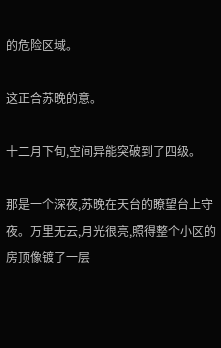的危险区域。

这正合苏晚的意。

十二月下旬,空间异能突破到了四级。

那是一个深夜,苏晚在天台的瞭望台上守夜。万里无云,月光很亮,照得整个小区的房顶像镀了一层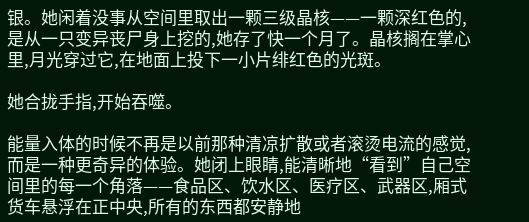银。她闲着没事从空间里取出一颗三级晶核——一颗深红色的,是从一只变异丧尸身上挖的,她存了快一个月了。晶核搁在掌心里,月光穿过它,在地面上投下一小片绯红色的光斑。

她合拢手指,开始吞噬。

能量入体的时候不再是以前那种清凉扩散或者滚烫电流的感觉,而是一种更奇异的体验。她闭上眼睛,能清晰地“看到”自己空间里的每一个角落——食品区、饮水区、医疗区、武器区,厢式货车悬浮在正中央,所有的东西都安静地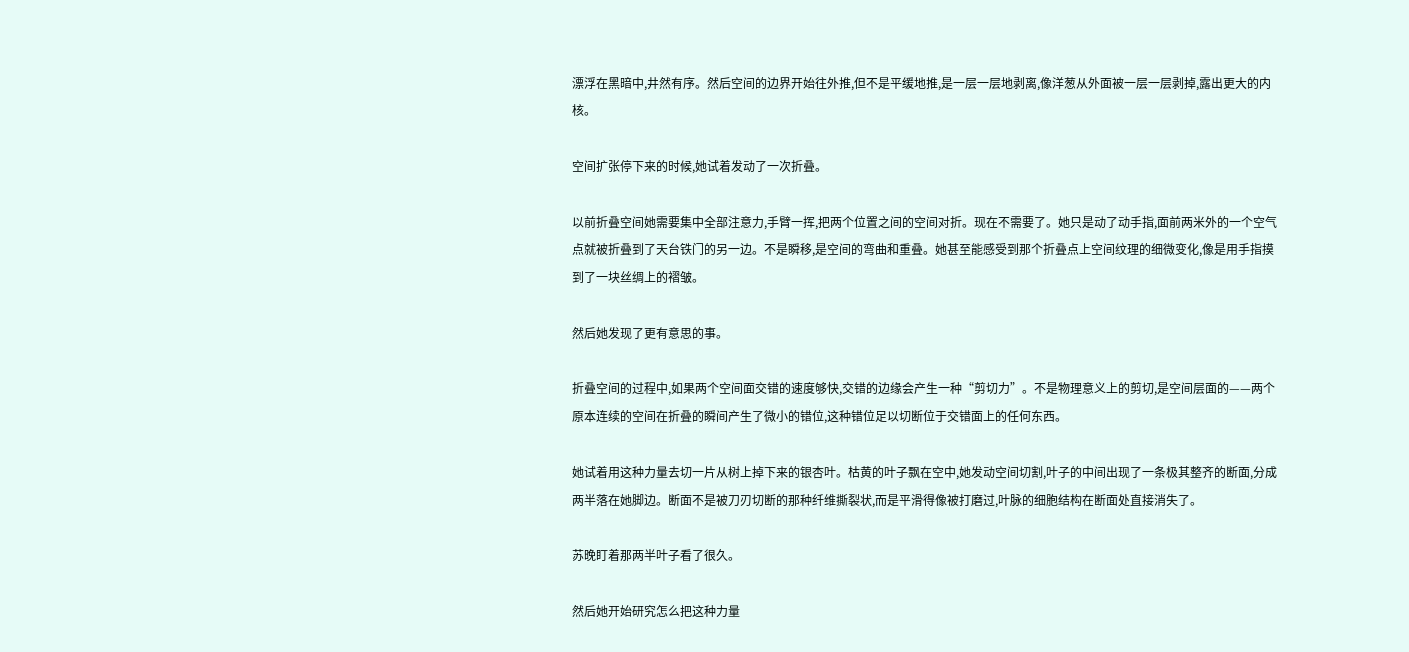漂浮在黑暗中,井然有序。然后空间的边界开始往外推,但不是平缓地推,是一层一层地剥离,像洋葱从外面被一层一层剥掉,露出更大的内核。

空间扩张停下来的时候,她试着发动了一次折叠。

以前折叠空间她需要集中全部注意力,手臂一挥,把两个位置之间的空间对折。现在不需要了。她只是动了动手指,面前两米外的一个空气点就被折叠到了天台铁门的另一边。不是瞬移,是空间的弯曲和重叠。她甚至能感受到那个折叠点上空间纹理的细微变化,像是用手指摸到了一块丝绸上的褶皱。

然后她发现了更有意思的事。

折叠空间的过程中,如果两个空间面交错的速度够快,交错的边缘会产生一种“剪切力”。不是物理意义上的剪切,是空间层面的——两个原本连续的空间在折叠的瞬间产生了微小的错位,这种错位足以切断位于交错面上的任何东西。

她试着用这种力量去切一片从树上掉下来的银杏叶。枯黄的叶子飘在空中,她发动空间切割,叶子的中间出现了一条极其整齐的断面,分成两半落在她脚边。断面不是被刀刃切断的那种纤维撕裂状,而是平滑得像被打磨过,叶脉的细胞结构在断面处直接消失了。

苏晚盯着那两半叶子看了很久。

然后她开始研究怎么把这种力量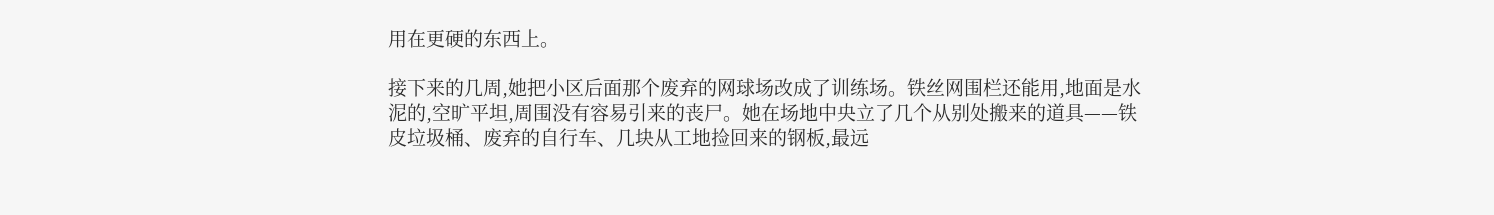用在更硬的东西上。

接下来的几周,她把小区后面那个废弃的网球场改成了训练场。铁丝网围栏还能用,地面是水泥的,空旷平坦,周围没有容易引来的丧尸。她在场地中央立了几个从别处搬来的道具——铁皮垃圾桶、废弃的自行车、几块从工地捡回来的钢板,最远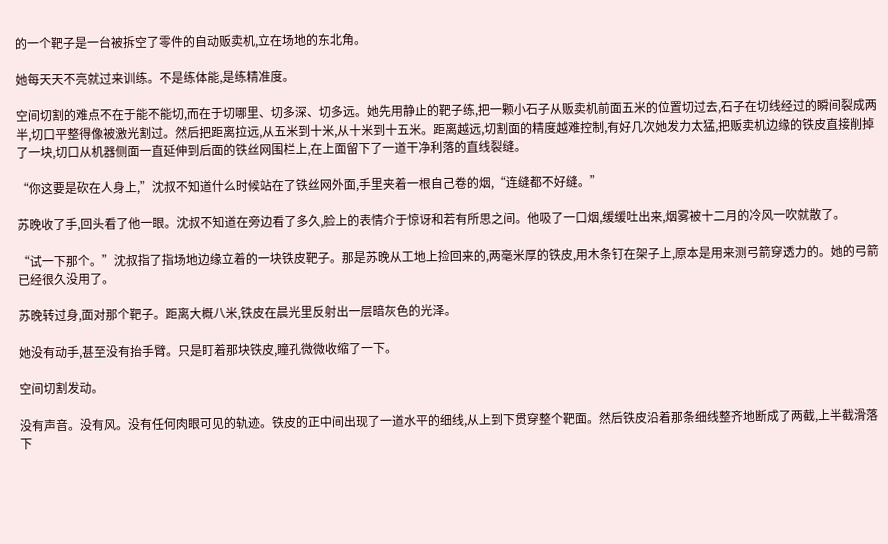的一个靶子是一台被拆空了零件的自动贩卖机,立在场地的东北角。

她每天天不亮就过来训练。不是练体能,是练精准度。

空间切割的难点不在于能不能切,而在于切哪里、切多深、切多远。她先用静止的靶子练,把一颗小石子从贩卖机前面五米的位置切过去,石子在切线经过的瞬间裂成两半,切口平整得像被激光割过。然后把距离拉远,从五米到十米,从十米到十五米。距离越远,切割面的精度越难控制,有好几次她发力太猛,把贩卖机边缘的铁皮直接削掉了一块,切口从机器侧面一直延伸到后面的铁丝网围栏上,在上面留下了一道干净利落的直线裂缝。

“你这要是砍在人身上,”沈叔不知道什么时候站在了铁丝网外面,手里夹着一根自己卷的烟,“连缝都不好缝。”

苏晚收了手,回头看了他一眼。沈叔不知道在旁边看了多久,脸上的表情介于惊讶和若有所思之间。他吸了一口烟,缓缓吐出来,烟雾被十二月的冷风一吹就散了。

“试一下那个。”沈叔指了指场地边缘立着的一块铁皮靶子。那是苏晚从工地上捡回来的,两毫米厚的铁皮,用木条钉在架子上,原本是用来测弓箭穿透力的。她的弓箭已经很久没用了。

苏晚转过身,面对那个靶子。距离大概八米,铁皮在晨光里反射出一层暗灰色的光泽。

她没有动手,甚至没有抬手臂。只是盯着那块铁皮,瞳孔微微收缩了一下。

空间切割发动。

没有声音。没有风。没有任何肉眼可见的轨迹。铁皮的正中间出现了一道水平的细线,从上到下贯穿整个靶面。然后铁皮沿着那条细线整齐地断成了两截,上半截滑落下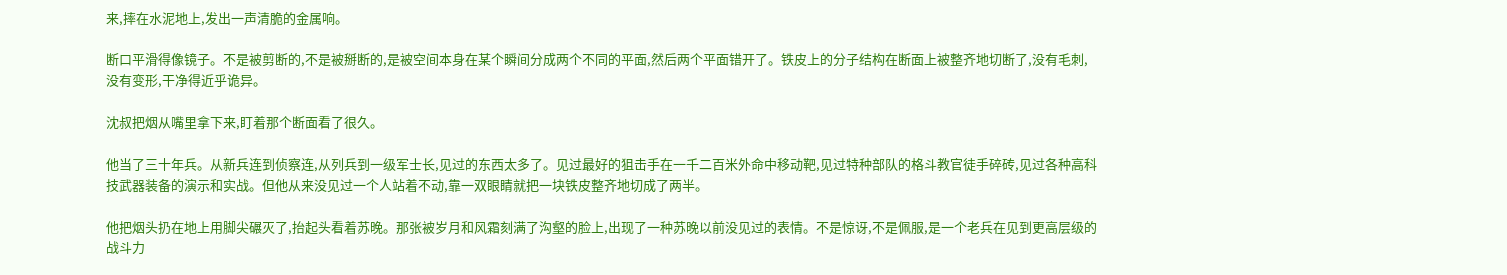来,摔在水泥地上,发出一声清脆的金属响。

断口平滑得像镜子。不是被剪断的,不是被掰断的,是被空间本身在某个瞬间分成两个不同的平面,然后两个平面错开了。铁皮上的分子结构在断面上被整齐地切断了,没有毛刺,没有变形,干净得近乎诡异。

沈叔把烟从嘴里拿下来,盯着那个断面看了很久。

他当了三十年兵。从新兵连到侦察连,从列兵到一级军士长,见过的东西太多了。见过最好的狙击手在一千二百米外命中移动靶,见过特种部队的格斗教官徒手碎砖,见过各种高科技武器装备的演示和实战。但他从来没见过一个人站着不动,靠一双眼睛就把一块铁皮整齐地切成了两半。

他把烟头扔在地上用脚尖碾灭了,抬起头看着苏晚。那张被岁月和风霜刻满了沟壑的脸上,出现了一种苏晚以前没见过的表情。不是惊讶,不是佩服,是一个老兵在见到更高层级的战斗力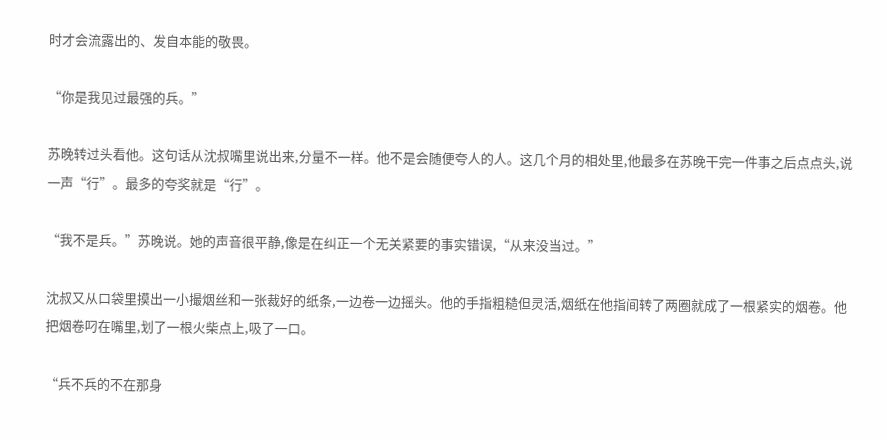时才会流露出的、发自本能的敬畏。

“你是我见过最强的兵。”

苏晚转过头看他。这句话从沈叔嘴里说出来,分量不一样。他不是会随便夸人的人。这几个月的相处里,他最多在苏晚干完一件事之后点点头,说一声“行”。最多的夸奖就是“行”。

“我不是兵。”苏晚说。她的声音很平静,像是在纠正一个无关紧要的事实错误,“从来没当过。”

沈叔又从口袋里摸出一小撮烟丝和一张裁好的纸条,一边卷一边摇头。他的手指粗糙但灵活,烟纸在他指间转了两圈就成了一根紧实的烟卷。他把烟卷叼在嘴里,划了一根火柴点上,吸了一口。

“兵不兵的不在那身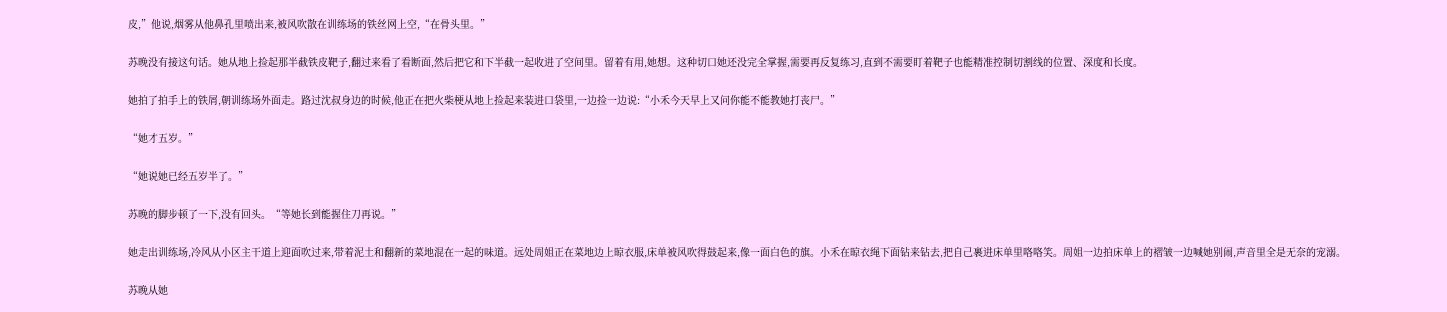皮,”他说,烟雾从他鼻孔里喷出来,被风吹散在训练场的铁丝网上空,“在骨头里。”

苏晚没有接这句话。她从地上捡起那半截铁皮靶子,翻过来看了看断面,然后把它和下半截一起收进了空间里。留着有用,她想。这种切口她还没完全掌握,需要再反复练习,直到不需要盯着靶子也能精准控制切割线的位置、深度和长度。

她拍了拍手上的铁屑,朝训练场外面走。路过沈叔身边的时候,他正在把火柴梗从地上捡起来装进口袋里,一边捡一边说:“小禾今天早上又问你能不能教她打丧尸。”

“她才五岁。”

“她说她已经五岁半了。”

苏晚的脚步顿了一下,没有回头。“等她长到能握住刀再说。”

她走出训练场,冷风从小区主干道上迎面吹过来,带着泥土和翻新的菜地混在一起的味道。远处周姐正在菜地边上晾衣服,床单被风吹得鼓起来,像一面白色的旗。小禾在晾衣绳下面钻来钻去,把自己裹进床单里咯咯笑。周姐一边拍床单上的褶皱一边喊她别闹,声音里全是无奈的宠溺。

苏晚从她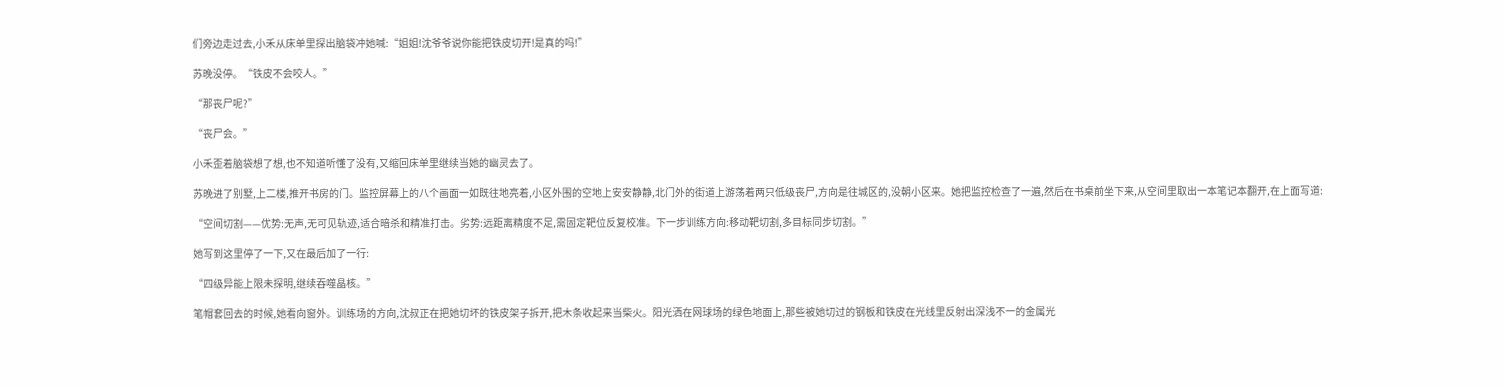们旁边走过去,小禾从床单里探出脑袋冲她喊:“姐姐!沈爷爷说你能把铁皮切开!是真的吗!”

苏晚没停。“铁皮不会咬人。”

“那丧尸呢?”

“丧尸会。”

小禾歪着脑袋想了想,也不知道听懂了没有,又缩回床单里继续当她的幽灵去了。

苏晚进了别墅,上二楼,推开书房的门。监控屏幕上的八个画面一如既往地亮着,小区外围的空地上安安静静,北门外的街道上游荡着两只低级丧尸,方向是往城区的,没朝小区来。她把监控检查了一遍,然后在书桌前坐下来,从空间里取出一本笔记本翻开,在上面写道:

“空间切割——优势:无声,无可见轨迹,适合暗杀和精准打击。劣势:远距离精度不足,需固定靶位反复校准。下一步训练方向:移动靶切割,多目标同步切割。”

她写到这里停了一下,又在最后加了一行:

“四级异能上限未探明,继续吞噬晶核。”

笔帽套回去的时候,她看向窗外。训练场的方向,沈叔正在把她切坏的铁皮架子拆开,把木条收起来当柴火。阳光洒在网球场的绿色地面上,那些被她切过的钢板和铁皮在光线里反射出深浅不一的金属光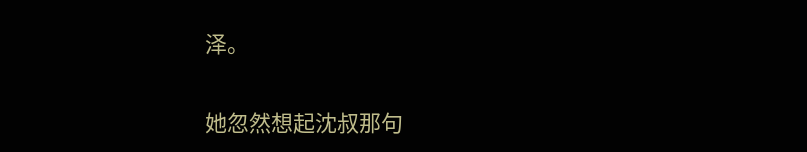泽。

她忽然想起沈叔那句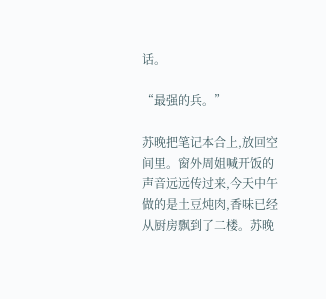话。

“最强的兵。”

苏晚把笔记本合上,放回空间里。窗外周姐喊开饭的声音远远传过来,今天中午做的是土豆炖肉,香味已经从厨房飘到了二楼。苏晚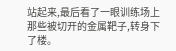站起来,最后看了一眼训练场上那些被切开的金属靶子,转身下了楼。